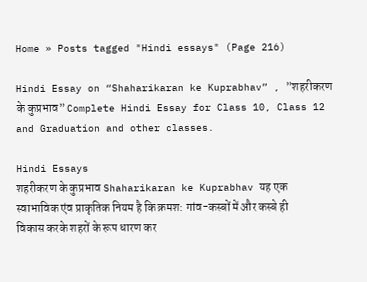Home » Posts tagged "Hindi essays" (Page 216)

Hindi Essay on “Shaharikaran ke Kuprabhav” , ”शहरीकरण के कुप्रभाव” Complete Hindi Essay for Class 10, Class 12 and Graduation and other classes.

Hindi Essays
शहरीकरण के कुप्रभाव Shaharikaran ke Kuprabhav यह एक स्वाभाविक एंव प्राकृतिक नियम है कि क्रमश: गांव-कस्बों में और कस्बे ही विकास करके शहरों के रूप धारण कर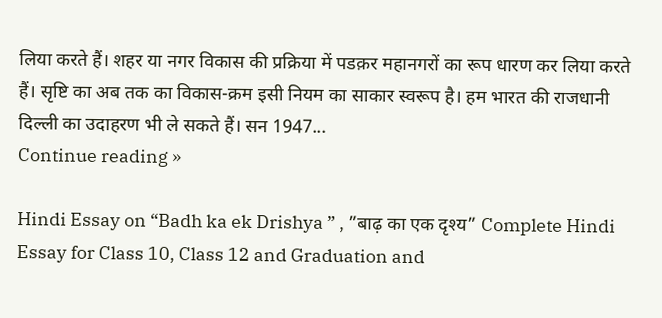लिया करते हैं। शहर या नगर विकास की प्रक्रिया में पडक़र महानगरों का रूप धारण कर लिया करते हैं। सृष्टि का अब तक का विकास-क्रम इसी नियम का साकार स्वरूप है। हम भारत की राजधानी दिल्ली का उदाहरण भी ले सकते हैं। सन 1947...
Continue reading »

Hindi Essay on “Badh ka ek Drishya ” , ”बाढ़ का एक दृश्य” Complete Hindi Essay for Class 10, Class 12 and Graduation and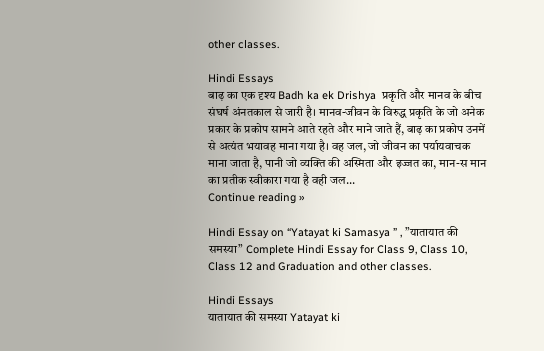other classes.

Hindi Essays
बाढ़ का एक दृश्य Badh ka ek Drishya  प्रकृति और मानव के बीच संघर्ष अंनतकाल से जारी है। मानव-जीवन के विरुद्ध प्रकृति के जो अनेक प्रकार के प्रकोप सामने आते रहते और माने जाते हैं, बाढ़ का प्रकोप उनमें से अत्यंत भयावह माना गया है। वह जल, जो जीवन का पर्यायवाचक माना जाता है, पानी जो व्यक्ति की अस्मिता और इज्जत का, मान-स मान का प्रतीक स्वीकारा गया है वही जल...
Continue reading »

Hindi Essay on “Yatayat ki Samasya ” , ”यातायात की समस्या” Complete Hindi Essay for Class 9, Class 10, Class 12 and Graduation and other classes.

Hindi Essays
यातायात की समस्या Yatayat ki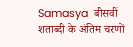Samasya  बीसवीं शताब्दी के अंतिम चरणों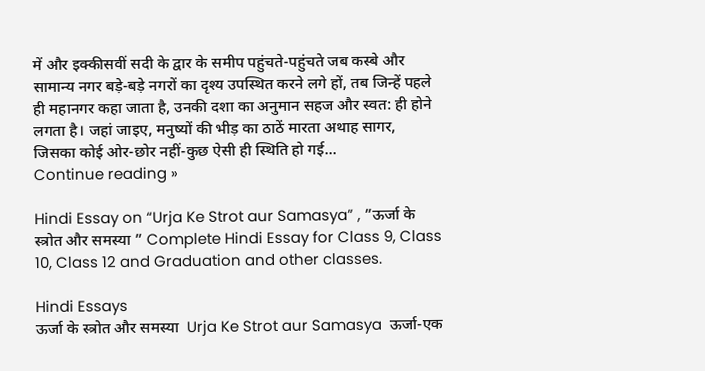में और इक्कीसवीं सदी के द्वार के समीप पहुंचते-पहुंचते जब कस्बे और सामान्य नगर बड़े-बड़े नगरों का दृश्य उपस्थित करने लगे हों, तब जिन्हें पहले ही महानगर कहा जाता है, उनकी दशा का अनुमान सहज और स्वत: ही होने लगता है। जहां जाइए, मनुष्यों की भीड़ का ठाठें मारता अथाह सागर, जिसका कोई ओर-छोर नहीं-कुछ ऐसी ही स्थिति हो गई...
Continue reading »

Hindi Essay on “Urja Ke Strot aur Samasya” , ”ऊर्जा के स्त्रोत और समस्या ” Complete Hindi Essay for Class 9, Class 10, Class 12 and Graduation and other classes.

Hindi Essays
ऊर्जा के स्त्रोत और समस्या  Urja Ke Strot aur Samasya  ऊर्जा-एक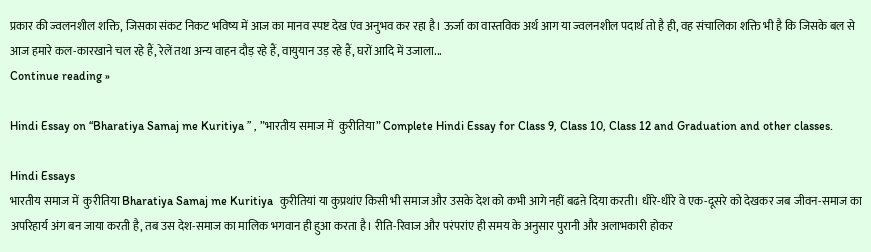प्रकार की ज्वलनशील शक्ति, जिसका संकट निकट भविष्य में आज का मानव स्पष्ट देख एंव अनुभव कर रहा है। ऊर्जा का वास्तविक अर्थ आग या ज्वलनशील पदार्थ तो है ही, वह संचालिका शक्ति भी है कि जिसके बल से आज हमारे कल-कारखाने चल रहे हैं, रेलें तथा अन्य वाहन दौड़ रहे हैं, वायुयान उड़ रहे हैं, घरों आदि में उजाला...
Continue reading »

Hindi Essay on “Bharatiya Samaj me Kuritiya ” , ”भारतीय समाज में  कुरीतिया” Complete Hindi Essay for Class 9, Class 10, Class 12 and Graduation and other classes.

Hindi Essays
भारतीय समाज में  कुरीतिया Bharatiya Samaj me Kuritiya  कुरीतियां या कुप्रथांए किसी भी समाज और उसके देश को कभी आगे नहीं बढऩे दिया करती। धीरे-धीरे वे एक-दूसरे को देखकर जब जीवन-समाज का अपरिहार्य अंग बन जाया करती है, तब उस देश-समाज का मालिक भगवान ही हुआ करता है। रीति-रिवाज और परंपरांए ही समय के अनुसार पुरानी और अलाभकारी होकर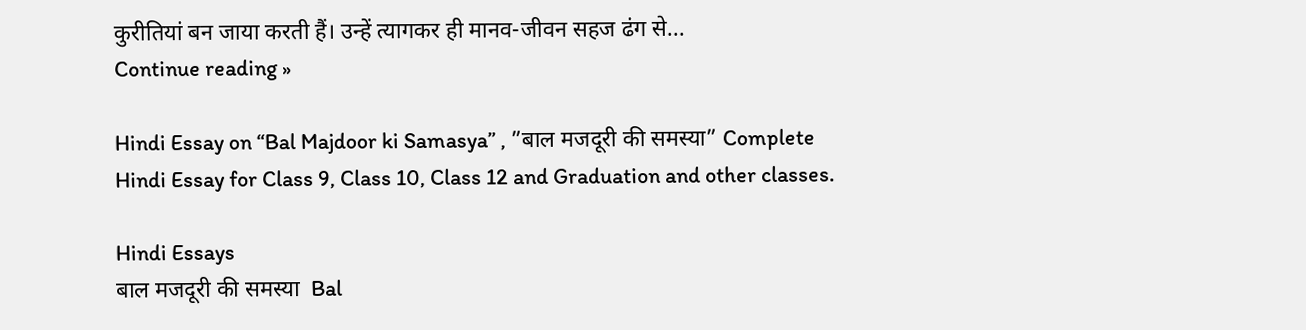कुरीतियां बन जाया करती हैं। उन्हें त्यागकर ही मानव-जीवन सहज ढंग से...
Continue reading »

Hindi Essay on “Bal Majdoor ki Samasya” , ”बाल मजदूरी की समस्या” Complete Hindi Essay for Class 9, Class 10, Class 12 and Graduation and other classes.

Hindi Essays
बाल मजदूरी की समस्या  Bal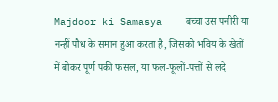Majdoor ki Samasya    बच्चा उस पनीरी या नन्हीं पौध के समान हुआ करता है, जिसको भविय के खेतों में बोकर पूर्ण पकी फसल, या फल-फूलों-पत्तों से लदे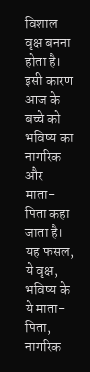विशाल वृक्ष बनना होता है। इसी कारण आज के बच्चे को भविष्य का नागरिक और माता-पिता कहा जाता है। यह फसल, ये वृक्ष, भविष्य के ये माता-पिता, नागरिक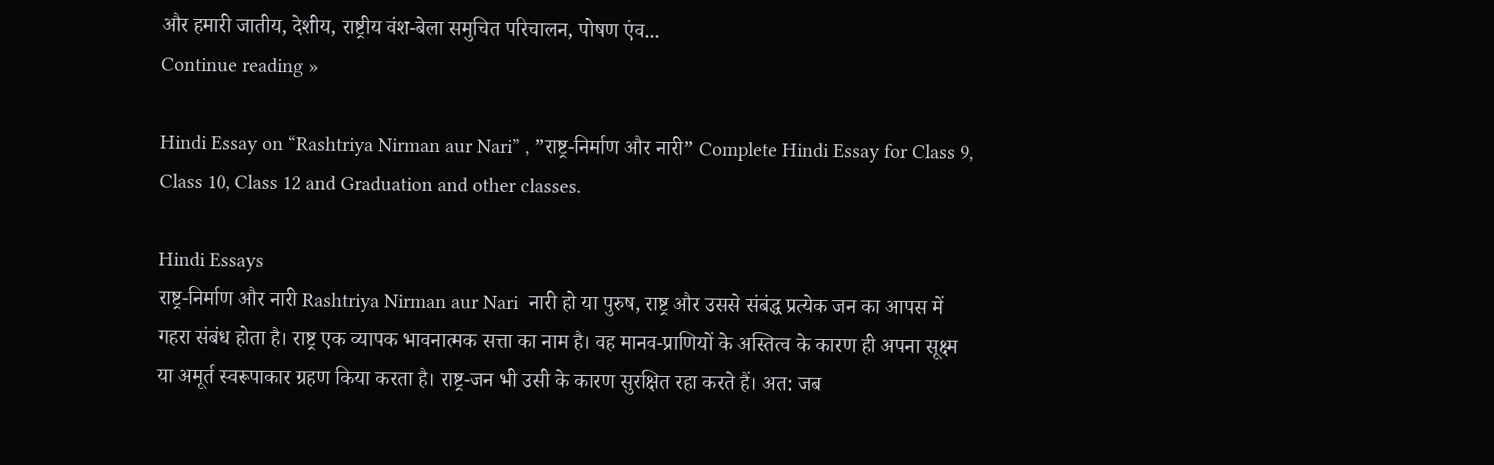और हमारी जातीय, देशीय, राष्ट्रीय वंश-बेला समुचित परिचालन, पोषण एंव...
Continue reading »

Hindi Essay on “Rashtriya Nirman aur Nari” , ”राष्ट्र-निर्माण और नारी” Complete Hindi Essay for Class 9, Class 10, Class 12 and Graduation and other classes.

Hindi Essays
राष्ट्र-निर्माण और नारी Rashtriya Nirman aur Nari  नारी हो या पुरुष, राष्ट्र और उससे संबंद्ध प्रत्येक जन का आपस में गहरा संबंध होता है। राष्ट्र एक व्यापक भावनात्मक सत्ता का नाम है। वह मानव-प्राणियों के अस्तित्व के कारण ही अपना सूक्ष्म या अमूर्त स्वरूपाकार ग्रहण किया करता है। राष्ट्र-जन भी उसी के कारण सुरक्षित रहा करते हैं। अत: जब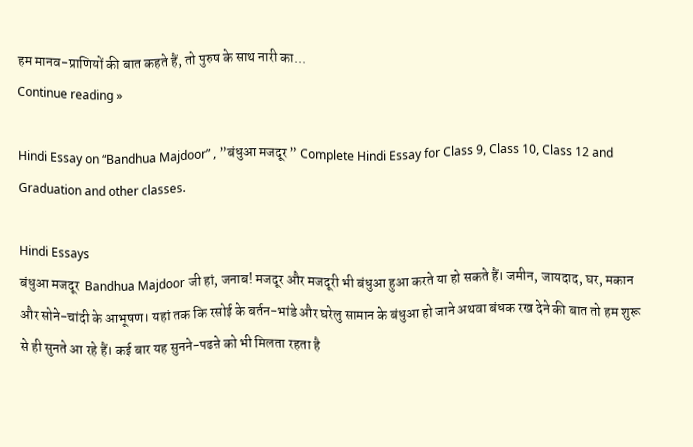हम मानव-प्राणियों की बात कहते हैं, तो पुरुष के साथ नारी का...
Continue reading »

Hindi Essay on “Bandhua Majdoor” , ”बंधुआ मजदूर ” Complete Hindi Essay for Class 9, Class 10, Class 12 and Graduation and other classes.

Hindi Essays
बंधुआ मजदूर  Bandhua Majdoor जी हां, जनाब! मजदूर और मजदूरी भी बंधुआ हुआ करते या हो सकते हैं। जमीन, जायदाद, घर, मकान और सोने-चांदी के आभूषण। यहां तक कि रसोई के बर्तन-भांडे और घरेलु सामान के बंधुआ हो जाने अथवा बंधक रख देने की बात तो हम शुरू से ही सुनते आ रहे हैं। कई बार यह सुनने-पढऩे को भी मिलता रहता है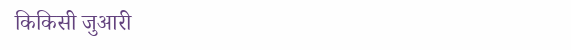किकिसी जुआरी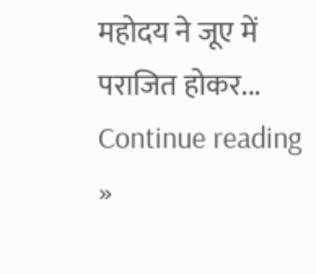महोदय ने जूए में पराजित होकर...
Continue reading »